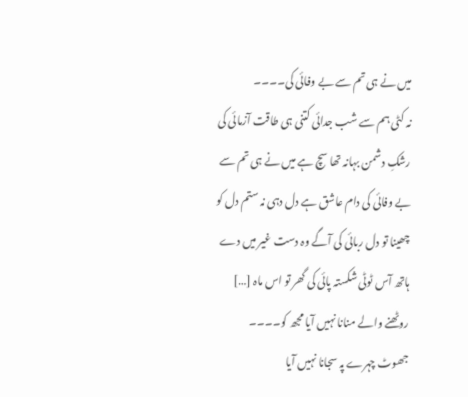میں نے ہی تم سے بے وفائی کی۔۔۔۔
نہ کٹی ہم سے شب جدائی کتنی ہی طاقت آزمائی کی رشکِ دشمن بہانہ تھا سچ ہے میں نے ہی تم سے بے وفائی کی دام عاشق ہے دل دہی نہ ستم دل کو چھینا تو دل ربائی کی آگے وہ دست غیر میں دے ہاتھ آس ٹوٹی شکستہ پائی کی گھر تو اس ماہ […]
روٹھنے والے منانا نہیں آیا مجھ کو۔۔۔۔
جھوٹ چہرے پہ سجانا نہیں آیا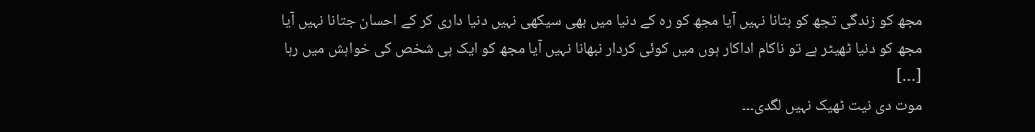مجھ کو زندگی تجھ کو بتانا نہیں آیا مجھ کو رہ کے دنیا میں بھی سیکھی نہیں دنیا داری کر کے احسان جتانا نہیں آیا مجھ کو دنیا ٹھیٹر ہے تو ناکام اداکار ہوں میں کوئی کردار نبھانا نہیں آیا مجھ کو ایک ہی شخص کی خواہش میں رہا […]
موت دی نیت ٹھیک نہیں لگدی۔۔۔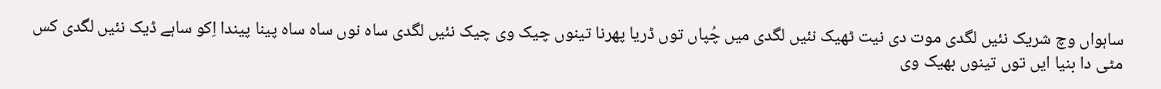ساہواں وچ شریک نئیں لگدی موت دی نیت ٹھیک نئیں لگدی میں چُپاں توں ڈریا پھرنا تینوں چیک وی چیک نئیں لگدی ساہ نوں ساہ ساہ پینا پیندا اِکو ساہے ڈیک نئیں لگدی کس مٹی دا بنیا ایں توں تینوں بھیک وی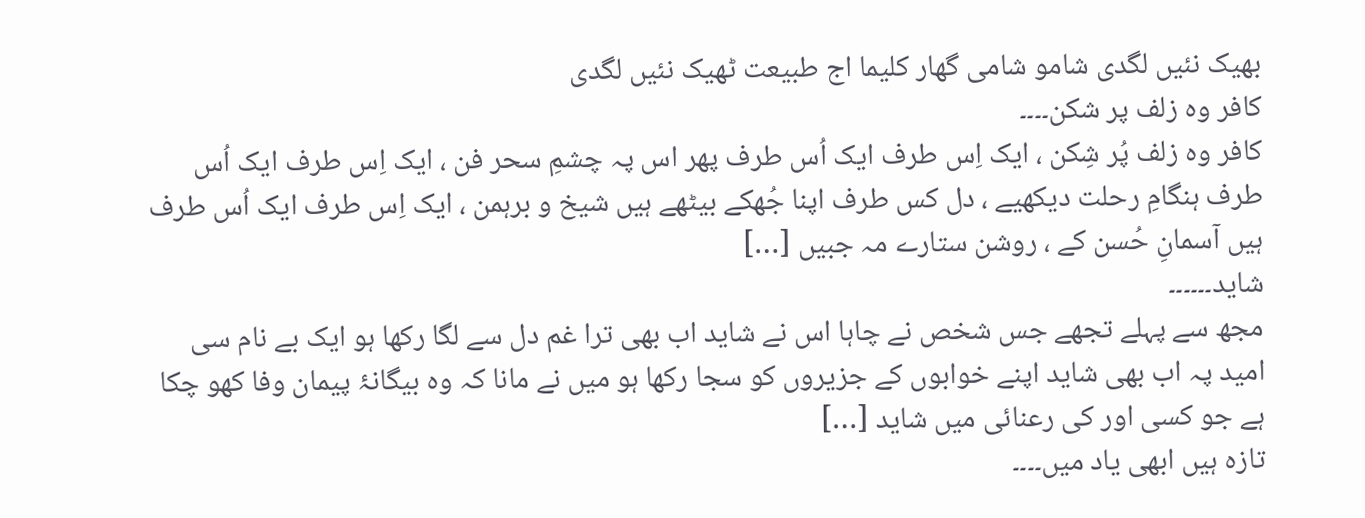بھیک نئیں لگدی شامو شامی گھار کلیما اج طبیعت ٹھیک نئیں لگدی
کافر وہ زلف پر شکن۔۔۔۔
کافر وہ زلف پُر شِکن ، ایک اِس طرف ایک اُس طرف پھر اس پہ چشمِ سحر فن ، ایک اِس طرف ایک اُس طرف ہنگامِ رحلت دیکھیے ، دل کس طرف اپنا جُھکے بیٹھے ہیں شیخ و برہمن ، ایک اِس طرف ایک اُس طرف ہیں آسمانِ حُسن کے ، روشن ستارے مہ جبیں […]
شاید۔۔۔۔۔۔
مجھ سے پہلے تجھے جس شخص نے چاہا اس نے شاید اب بھی ترا غم دل سے لگا رکھا ہو ایک بے نام سی امید پہ اب بھی شاید اپنے خوابوں کے جزیروں کو سجا رکھا ہو میں نے مانا کہ وہ بیگانۂ پیمان وفا کھو چکا ہے جو کسی اور کی رعنائی میں شاید […]
تازہ ہیں ابھی یاد میں۔۔۔۔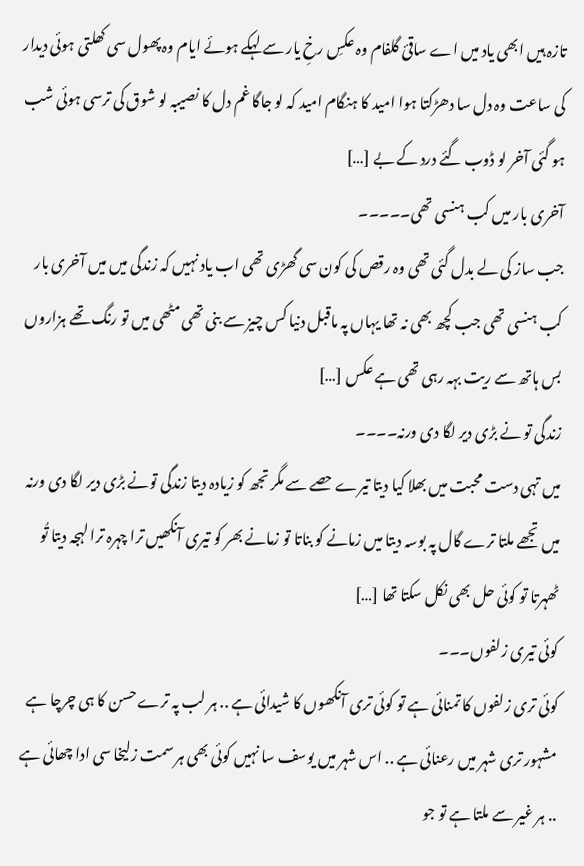تازہ ہیں ابھی یاد میں اے ساقئ گلفام وہ عکسِ رخِ یار سے لہکے ہوئے ایام وہ پھول سی کھلتی ہوئی دیدار کی ساعت وہ دل سا دھڑکتا ہوا امید کا ہنگام امید کہ لو جاگا غم دل کا نصیبہ لو شوق کی ترسی ہوئی شب ہو گئی آخر لو ڈوب گئے درد کے بے […]
آخری بار میں کب ہنسی تھی۔۔۔۔۔
جب ساز کی لے بدل گئی تھی وہ رقص کی کون سی گھڑی تھی اب یاد نہیں کہ زندگی میں میں آخری بار کب ہنسی تھی جب کچھ بھی نہ تھا یہاں پہ ماقبل دنیا کس چیز سے بنی تھی مٹھی میں تو رنگ تھے ہزاروں بس ہاتھ سے ریت بہہ رہی تھی ہے عکس […]
زندگی تو نے بڑی دیر لگا دی ورنہ۔۔۔۔
میں تہی دست محبت میں بھلا کیا دیتا تیرے حصے سے مگر تجھ کو زیادہ دیتا زندگی تونے بڑی دیر لگا دی ورنہ میں تجھے ملتا ترے گال پہ بوسہ دیتا میں زمانے کو بناتا تو زمانے بھر کو تیری آنکھیں ترا چہرہ ترا لہجہ دیتا تُو ٹھہرتا تو کوئی حل بھی نکل سکتا تھا […]
کوئی تیری زلفوں۔۔۔
کوئی تری زلفوں کا تمنائی ہے تو کوئی تری آنکھوں کا شیدائی ہے .. ہر لب پہ ترے حسن کا ہی چرچا ہے مشہور تری شہر میں رعنائی ہے .. اس شہر میں یوسف سا نہیں کوئی بھی ہر سمت زلیخا سی ادا چھائی ہے .. ہر غیر سے ملتا ہے تو جو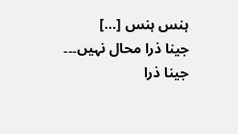ہنس ہنس […]
جینا ذرا محال نہیں۔۔۔
جینا ذرا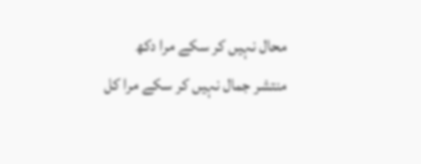محال نہیں کر سکے مرا دکھ منتشر جمال نہیں کر سکے مرا کل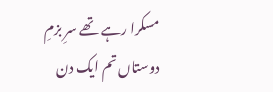مسکرا رہے تھے سرِ بزمِ دوستاں تم ایک دن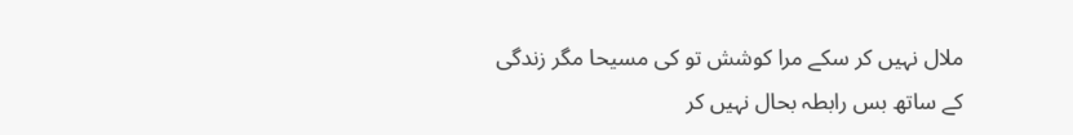ملال نہیں کر سکے مرا کوشش تو کی مسیحا مگر زندگی کے ساتھ بس رابطہ بحال نہیں کر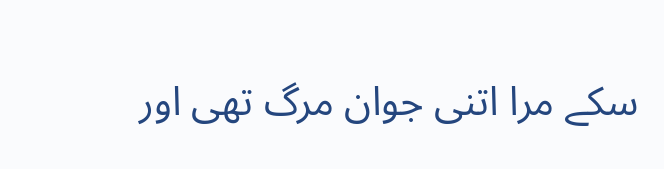سکے مرا اتنی جوان مرگ تھی اور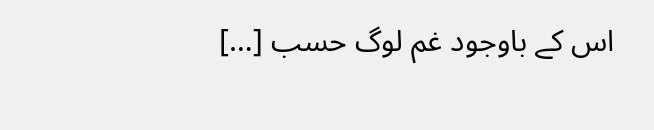اس کے باوجود غم لوگ حسب […]